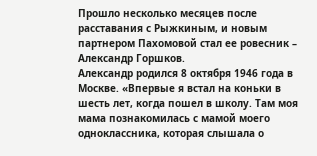Прошло несколько месяцев после расставания с Рыжкиным, и новым партнером Пахомовой стал ее ровесник – Александр Горшков.
Александр родился 8 октября 1946 года в Москве. «Впервые я встал на коньки в шесть лет, когда пошел в школу. Там моя мама познакомилась с мамой моего одноклассника, которая слышала о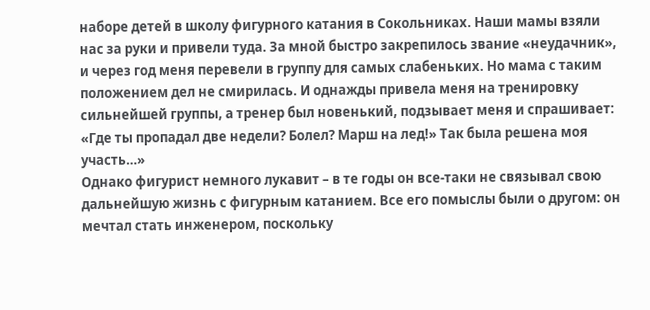наборе детей в школу фигурного катания в Сокольниках. Наши мамы взяли нас за руки и привели туда. За мной быстро закрепилось звание «неудачник», и через год меня перевели в группу для самых слабеньких. Но мама с таким положением дел не смирилась. И однажды привела меня на тренировку сильнейшей группы, а тренер был новенький, подзывает меня и спрашивает: «Где ты пропадал две недели? Болел? Марш на лед!» Так была решена моя участь…»
Однако фигурист немного лукавит – в те годы он все-таки не связывал свою дальнейшую жизнь с фигурным катанием. Все его помыслы были о другом: он мечтал стать инженером, поскольку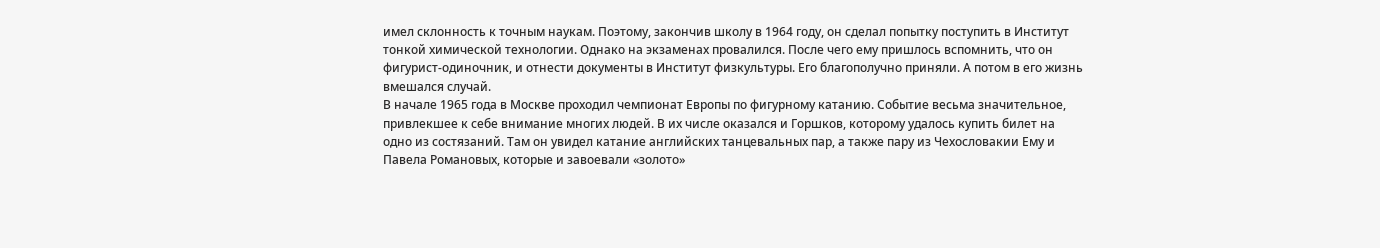имел склонность к точным наукам. Поэтому, закончив школу в 1964 году, он сделал попытку поступить в Институт тонкой химической технологии. Однако на экзаменах провалился. После чего ему пришлось вспомнить, что он фигурист-одиночник, и отнести документы в Институт физкультуры. Его благополучно приняли. А потом в его жизнь вмешался случай.
В начале 1965 года в Москве проходил чемпионат Европы по фигурному катанию. Событие весьма значительное, привлекшее к себе внимание многих людей. В их числе оказался и Горшков, которому удалось купить билет на одно из состязаний. Там он увидел катание английских танцевальных пар, а также пару из Чехословакии Ему и Павела Романовых, которые и завоевали «золото»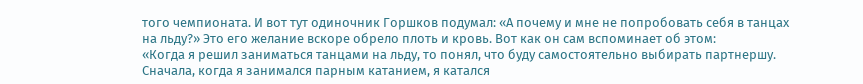того чемпионата. И вот тут одиночник Горшков подумал: «А почему и мне не попробовать себя в танцах на льду?» Это его желание вскоре обрело плоть и кровь. Вот как он сам вспоминает об этом:
«Когда я решил заниматься танцами на льду, то понял, что буду самостоятельно выбирать партнершу. Сначала, когда я занимался парным катанием, я катался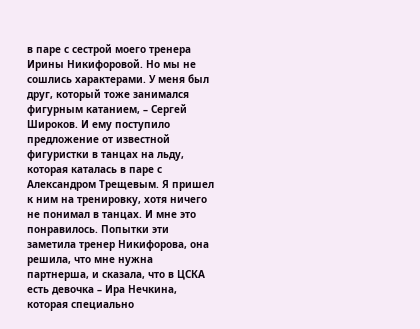в паре с сестрой моего тренера Ирины Никифоровой. Но мы не сошлись характерами. У меня был друг, который тоже занимался фигурным катанием, – Сергей Широков. И ему поступило предложение от известной фигуристки в танцах на льду, которая каталась в паре с Александром Трещевым. Я пришел к ним на тренировку, хотя ничего не понимал в танцах. И мне это понравилось. Попытки эти заметила тренер Никифорова, она решила, что мне нужна партнерша, и сказала, что в ЦСКА есть девочка – Ира Нечкина, которая специально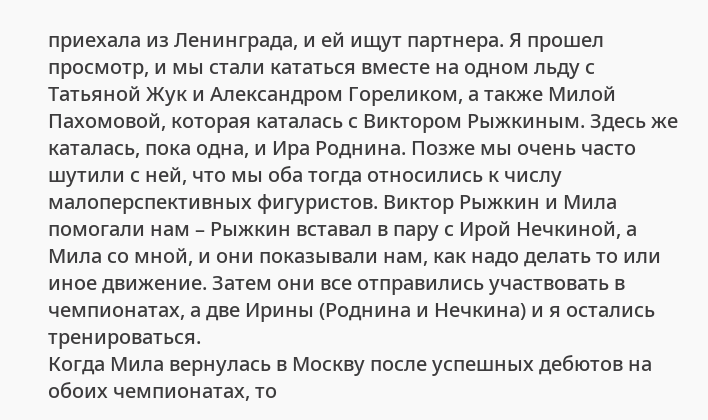приехала из Ленинграда, и ей ищут партнера. Я прошел просмотр, и мы стали кататься вместе на одном льду с Татьяной Жук и Александром Гореликом, а также Милой Пахомовой, которая каталась с Виктором Рыжкиным. Здесь же каталась, пока одна, и Ира Роднина. Позже мы очень часто шутили с ней, что мы оба тогда относились к числу малоперспективных фигуристов. Виктор Рыжкин и Мила помогали нам – Рыжкин вставал в пару с Ирой Нечкиной, а Мила со мной, и они показывали нам, как надо делать то или иное движение. Затем они все отправились участвовать в чемпионатах, а две Ирины (Роднина и Нечкина) и я остались тренироваться.
Когда Мила вернулась в Москву после успешных дебютов на обоих чемпионатах, то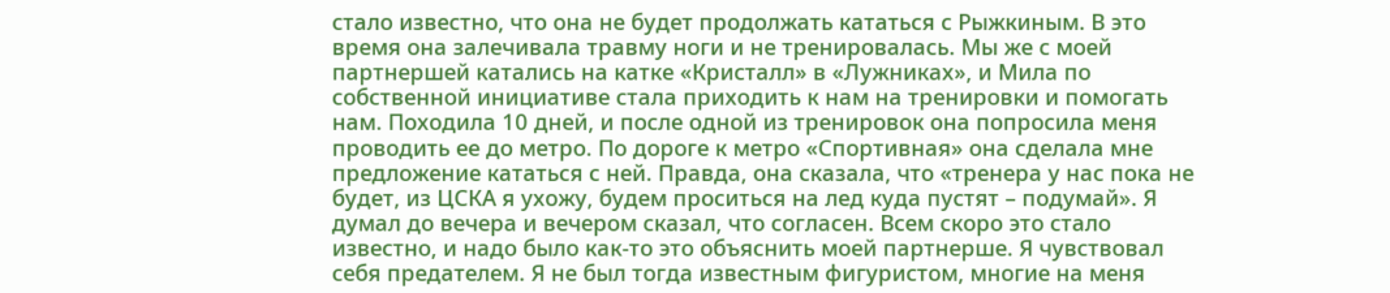стало известно, что она не будет продолжать кататься с Рыжкиным. В это время она залечивала травму ноги и не тренировалась. Мы же с моей партнершей катались на катке «Кристалл» в «Лужниках», и Мила по собственной инициативе стала приходить к нам на тренировки и помогать нам. Походила 10 дней, и после одной из тренировок она попросила меня проводить ее до метро. По дороге к метро «Спортивная» она сделала мне предложение кататься с ней. Правда, она сказала, что «тренера у нас пока не будет, из ЦСКА я ухожу, будем проситься на лед куда пустят – подумай». Я думал до вечера и вечером сказал, что согласен. Всем скоро это стало известно, и надо было как-то это объяснить моей партнерше. Я чувствовал себя предателем. Я не был тогда известным фигуристом, многие на меня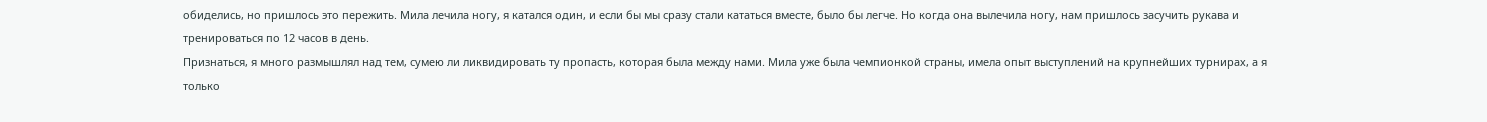обиделись, но пришлось это пережить. Мила лечила ногу, я катался один, и если бы мы сразу стали кататься вместе, было бы легче. Но когда она вылечила ногу, нам пришлось засучить рукава и тренироваться по 12 часов в день.
Признаться, я много размышлял над тем, сумею ли ликвидировать ту пропасть, которая была между нами. Мила уже была чемпионкой страны, имела опыт выступлений на крупнейших турнирах, а я только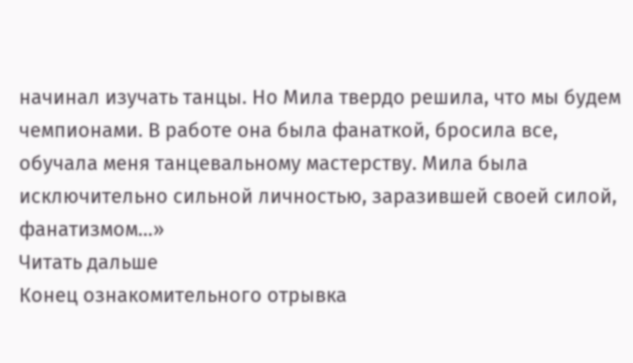начинал изучать танцы. Но Мила твердо решила, что мы будем чемпионами. В работе она была фанаткой, бросила все, обучала меня танцевальному мастерству. Мила была исключительно сильной личностью, заразившей своей силой, фанатизмом…»
Читать дальше
Конец ознакомительного отрывка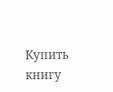Купить книгу